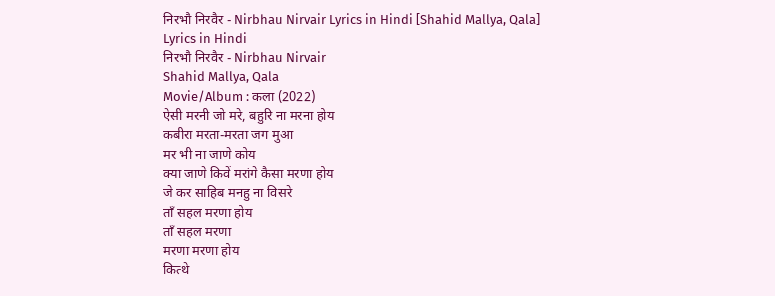निरभौ निरवैर - Nirbhau Nirvair Lyrics in Hindi [Shahid Mallya, Qala]
Lyrics in Hindi
निरभौ निरवैर - Nirbhau Nirvair
Shahid Mallya, Qala
Movie/Album : कला (2022)
ऐसी मरनी जो मरे, बहुरि ना मरना होय
कबीरा मरता-मरता जग मुआ
मर भी ना जाणे कोय
क्या जाणे किवें मरांगे कैसा मरणा होय
जे कर साहिब मनहु ना विसरे
ताँ सहल मरणा होय
ताँ सहल मरणा
मरणा मरणा होय
कित्थे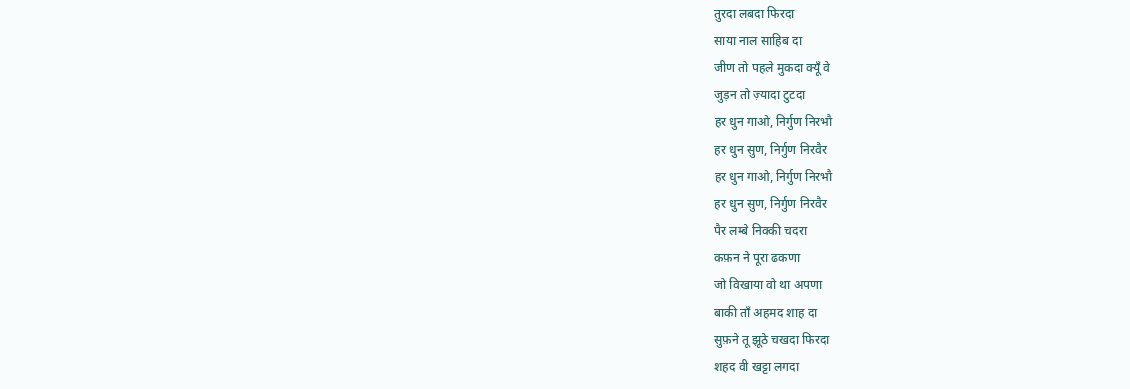तुरदा लबदा फिरदा
साया नाल साहिब दा
जीण तो पहले मुकदा क्यूँ वे
जुड़न तो ज़्यादा टुटदा
हर धुन गाओ, निर्गुण निरभौ
हर धुन सुण, निर्गुण निरवैर
हर धुन गाओ, निर्गुण निरभौ
हर धुन सुण, निर्गुण निरवैर
पैर लम्बे निक्की चदरा
कफ़न ने पूरा ढकणा
जो विखाया वो था अपणा
बाकी ताँ अहमद शाह दा
सुफ़ने तू झूठे चखदा फिरदा
शहद वी खट्टा लगदा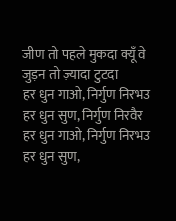जीण तो पहले मुकदा क्यूँ वे
जुड़न तो ज़्यादा टुटदा
हर धुन गाओ, निर्गुण निरभउ
हर धुन सुण, निर्गुण निरवैर
हर धुन गाओ, निर्गुण निरभउ
हर धुन सुण,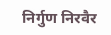निर्गुण निरवैर